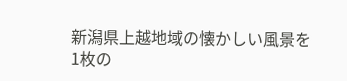新潟県上越地域の懐かしい風景を1枚の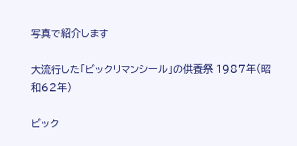写真で紹介します

大流行した「ビックリマンシール」の供養祭 1987年(昭和62年)

ビック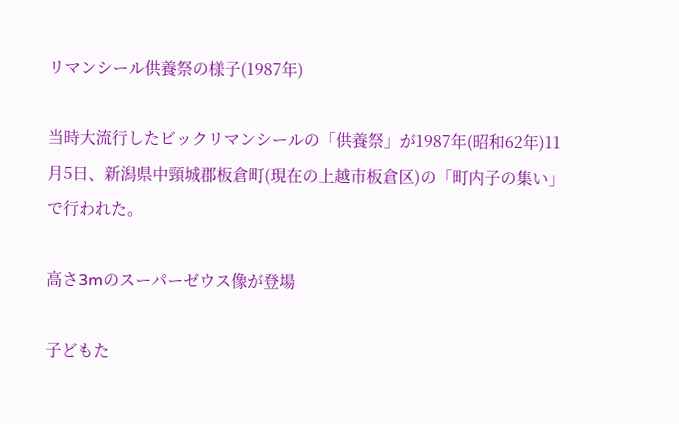リマンシール供養祭の様子(1987年)

当時大流行したビックリマンシールの「供養祭」が1987年(昭和62年)11月5日、新潟県中頸城郡板倉町(現在の上越市板倉区)の「町内子の集い」で行われた。

高さ3mのスーパーゼウス像が登場

子どもた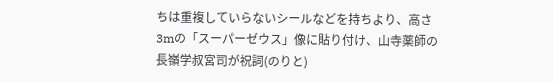ちは重複していらないシールなどを持ちより、高さ3mの「スーパーゼウス」像に貼り付け、山寺薬師の長嶺学叔宮司が祝詞(のりと)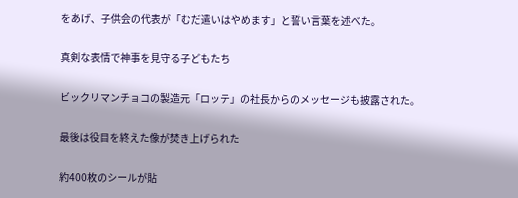をあげ、子供会の代表が「むだ遣いはやめます」と誓い言葉を述べた。

真剣な表情で神事を見守る子どもたち

ビックリマンチョコの製造元「ロッテ」の社長からのメッセージも披露された。

最後は役目を終えた像が焚き上げられた

約400枚のシールが貼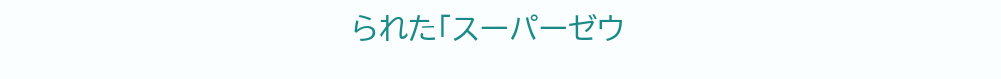られた「スーパーゼウ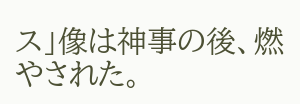ス」像は神事の後、燃やされた。